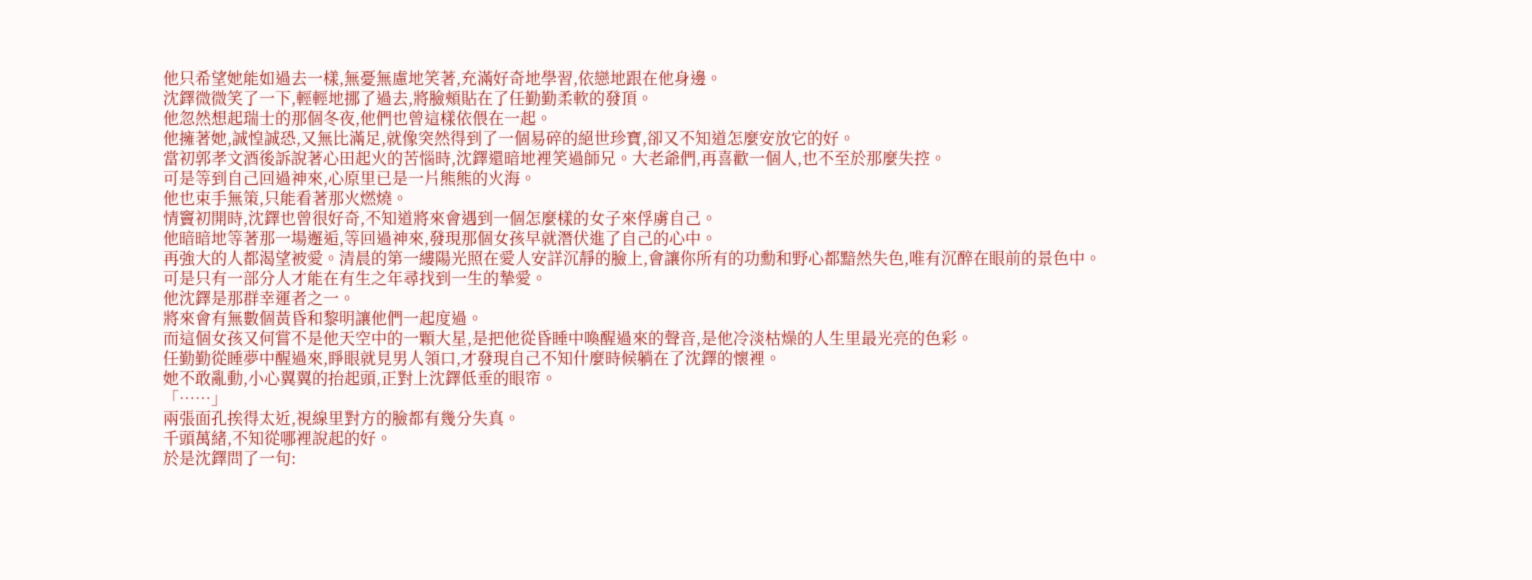他只希望她能如過去一樣,無憂無慮地笑著,充滿好奇地學習,依戀地跟在他身邊。
沈鐸微微笑了一下,輕輕地挪了過去,將臉頰貼在了任勤勤柔軟的發頂。
他忽然想起瑞士的那個冬夜,他們也曾這樣依偎在一起。
他擁著她,誠惶誠恐,又無比滿足,就像突然得到了一個易碎的絕世珍寶,卻又不知道怎麼安放它的好。
當初郭孝文酒後訴說著心田起火的苦惱時,沈鐸還暗地裡笑過師兄。大老爺們,再喜歡一個人,也不至於那麼失控。
可是等到自己回過神來,心原里已是一片熊熊的火海。
他也束手無策,只能看著那火燃燒。
情竇初開時,沈鐸也曾很好奇,不知道將來會遇到一個怎麼樣的女子來俘虜自己。
他暗暗地等著那一場邂逅,等回過神來,發現那個女孩早就潛伏進了自己的心中。
再強大的人都渴望被愛。清晨的第一縷陽光照在愛人安詳沉靜的臉上,會讓你所有的功勳和野心都黯然失色,唯有沉醉在眼前的景色中。
可是只有一部分人才能在有生之年尋找到一生的摯愛。
他沈鐸是那群幸運者之一。
將來會有無數個黃昏和黎明讓他們一起度過。
而這個女孩又何嘗不是他天空中的一顆大星,是把他從昏睡中喚醒過來的聲音,是他冷淡枯燥的人生里最光亮的色彩。
任勤勤從睡夢中醒過來,睜眼就見男人領口,才發現自己不知什麼時候躺在了沈鐸的懷裡。
她不敢亂動,小心翼翼的抬起頭,正對上沈鐸低垂的眼帘。
「……」
兩張面孔挨得太近,視線里對方的臉都有幾分失真。
千頭萬緒,不知從哪裡說起的好。
於是沈鐸問了一句: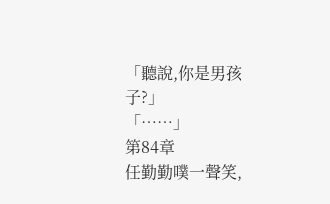「聽說,你是男孩子?」
「……」
第84章
任勤勤噗一聲笑,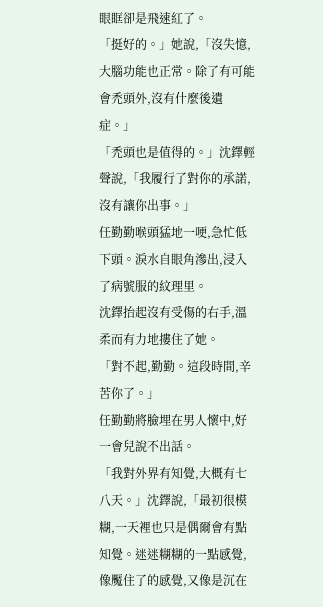眼眶卻是飛速紅了。
「挺好的。」她說,「沒失憶,大腦功能也正常。除了有可能會禿頭外,沒有什麼後遺症。」
「禿頭也是值得的。」沈鐸輕聲說,「我履行了對你的承諾,沒有讓你出事。」
任勤勤喉頭猛地一哽,急忙低下頭。淚水自眼角滲出,浸入了病號服的紋理里。
沈鐸抬起沒有受傷的右手,溫柔而有力地摟住了她。
「對不起,勤勤。這段時間,辛苦你了。」
任勤勤將臉埋在男人懷中,好一會兒說不出話。
「我對外界有知覺,大概有七八天。」沈鐸說,「最初很模糊,一天裡也只是偶爾會有點知覺。迷迷糊糊的一點感覺,像魘住了的感覺,又像是沉在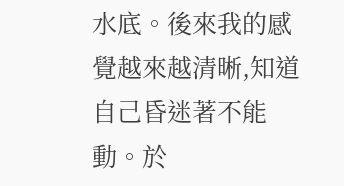水底。後來我的感覺越來越清晰,知道自己昏迷著不能動。於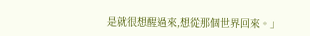是就很想醒過來,想從那個世界回來。」